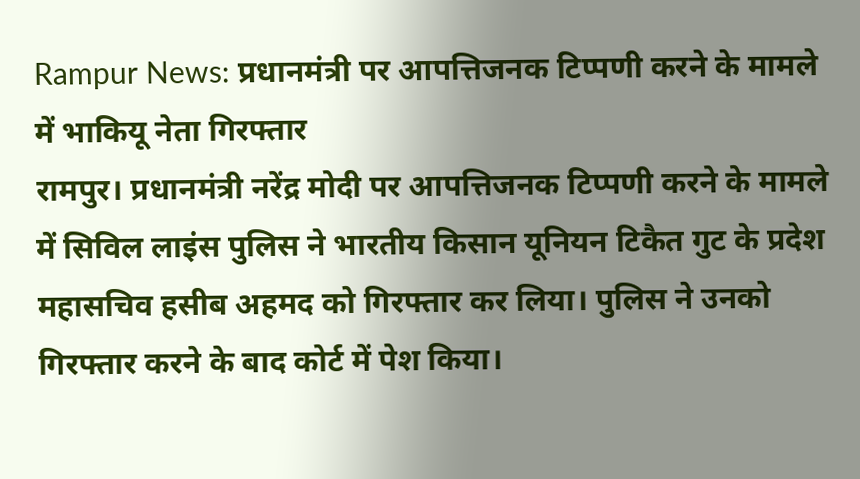Rampur News: प्रधानमंत्री पर आपत्तिजनक टिप्पणी करने के मामले में भाकियू नेता गिरफ्तार
रामपुर। प्रधानमंत्री नरेंद्र मोदी पर आपत्तिजनक टिप्पणी करने के मामले में सिविल लाइंस पुलिस ने भारतीय किसान यूनियन टिकैत गुट के प्रदेश महासचिव हसीब अहमद को गिरफ्तार कर लिया। पुलिस ने उनको गिरफ्तार करने के बाद कोर्ट में पेश किया।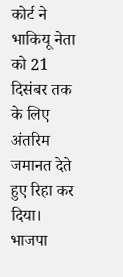कोर्ट ने भाकियू नेता को 21 दिसंबर तक के लिए अंतरिम जमानत देते हुए रिहा कर दिया।
भाजपा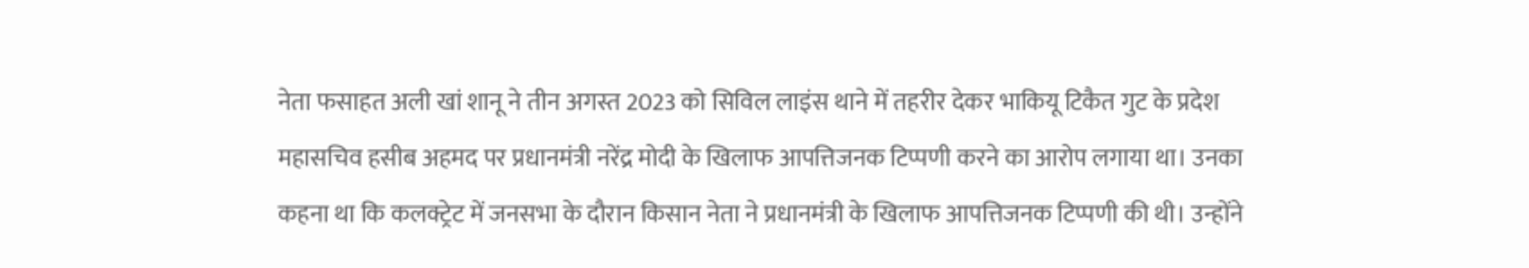नेता फसाहत अली खां शानू ने तीन अगस्त 2023 को सिविल लाइंस थाने में तहरीर देकर भाकियू टिकैत गुट के प्रदेश महासचिव हसीब अहमद पर प्रधानमंत्री नरेंद्र मोदी के खिलाफ आपत्तिजनक टिप्पणी करने का आरोप लगाया था। उनका कहना था कि कलक्ट्रेट में जनसभा के दौरान किसान नेता ने प्रधानमंत्री के खिलाफ आपत्तिजनक टिप्पणी की थी। उन्होंने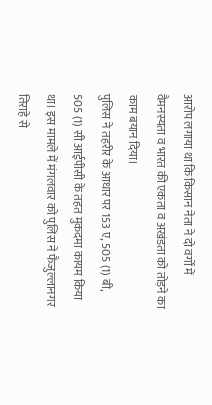आरोप लगाया था कि किसान नेता ने दो वर्गों में वैमनस्यता व भारत की एकता व अखंडता को तोड़ने का काम बयान दिया।
पुलिस ने तहरीर के आधार पर 153 ए, 505 (1) बी, 505 (1) सी आईपीसी के तहत मुकदमा कायम किया था। इस मामले में मंगलवार को पुलिस ने फैजुल्लानगर तिराहे से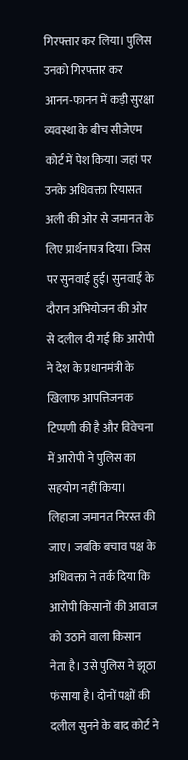गिरफ्तार कर लिया। पुलिस उनको गिरफ्तार कर आनन-फानन में कड़ी सुरक्षा व्यवस्था के बीच सीजेएम कोर्ट में पेश किया। जहां पर उनके अधिवक्ता रियासत अली की ओर से जमानत के लिए प्रार्थनापत्र दिया। जिस पर सुनवाई हुई। सुनवाई के दौरान अभियोजन की ओर से दलील दी गई कि आरोपी ने देश के प्रधानमंत्री के खिलाफ आपत्तिजनक टिप्पणी की है और विवेचना में आरोपी ने पुलिस का सहयोग नहीं किया। लिहाजा जमानत निरस्त की जाए। जबकि बचाव पक्ष के अधिवक्ता ने तर्क दिया कि आरोपी किसानों की आवाज को उठाने वाला किसान नेता है। उसे पुलिस ने झूठा फंसाया है। दोनों पक्षों की दलील सुनने के बाद कोर्ट ने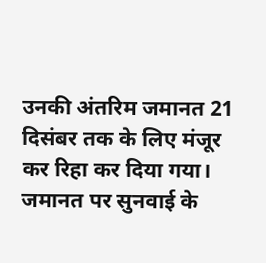उनकी अंतरिम जमानत 21 दिसंबर तक के लिए मंजूर कर रिहा कर दिया गया।
जमानत पर सुनवाई के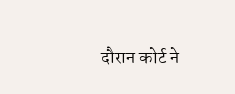दौरान कोर्ट ने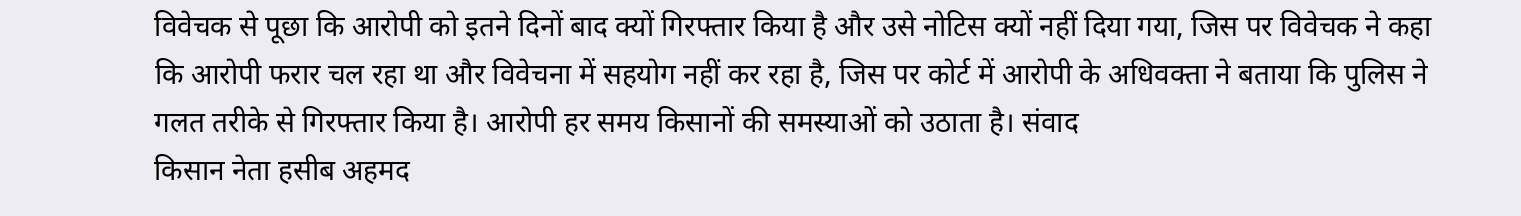विवेचक से पूछा कि आरोपी को इतने दिनों बाद क्यों गिरफ्तार किया है और उसे नोटिस क्यों नहीं दिया गया, जिस पर विवेचक ने कहा कि आरोपी फरार चल रहा था और विवेचना में सहयोग नहीं कर रहा है, जिस पर कोर्ट में आरोपी के अधिवक्ता ने बताया कि पुलिस ने गलत तरीके से गिरफ्तार किया है। आरोपी हर समय किसानों की समस्याओं को उठाता है। संवाद
किसान नेता हसीब अहमद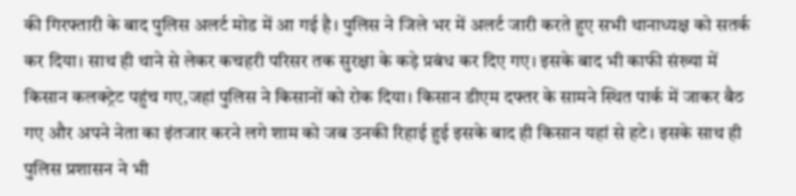की गिरफ्तारी के बाद पुलिस अलर्ट मोड में आ गई है। पुलिस ने जिले भर में अलर्ट जारी करते हुए सभी थानाध्यक्ष को सतर्क कर दिया। साथ ही थाने से लेकर कचहरी परिसर तक सुरक्षा के कड़े प्रबंध कर दिए गए। इसके बाद भी काफी संख्या में किसान कलक्ट्रेट पहुंच गए,जहां पुलिस ने किसानों को रोक दिया। किसान डीएम दफ्तर के सामने स्थित पार्क में जाकर बैठ गए और अपने नेता का इंतजार करने लगे शाम को जब उनकी रिहाई हुई इसके बाद ही किसान यहां से हटे। इसके साथ ही पुलिस प्रशासन ने भी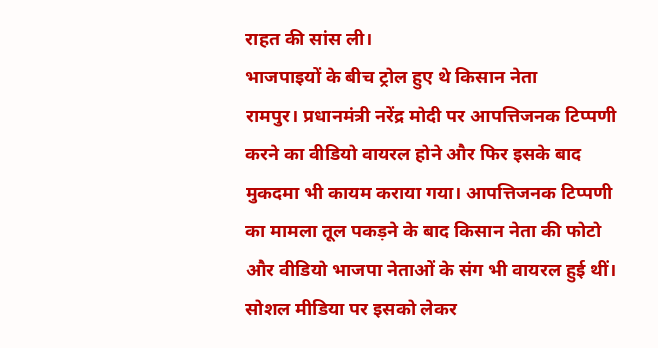राहत की सांस ली।
भाजपाइयों के बीच ट्रोल हुए थे किसान नेता
रामपुर। प्रधानमंत्री नरेंद्र मोदी पर आपत्तिजनक टिप्पणी करने का वीडियो वायरल होने और फिर इसके बाद मुकदमा भी कायम कराया गया। आपत्तिजनक टिप्पणी का मामला तूल पकड़ने के बाद किसान नेता की फोटो और वीडियो भाजपा नेताओं के संग भी वायरल हुई थीं। सोशल मीडिया पर इसको लेकर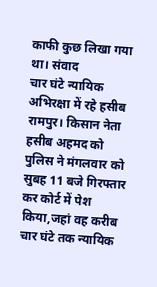काफी कुछ लिखा गया था। संवाद
चार घंटे न्यायिक अभिरक्षा में रहे हसीब
रामपुर। किसान नेता हसीब अहमद को पुलिस ने मंगलवार को सुबह 11 बजे गिरफ्तार कर कोर्ट में पेश किया,जहां वह करीब चार घंटे तक न्यायिक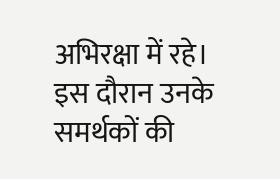अभिरक्षा में रहे। इस दौरान उनके समर्थकों की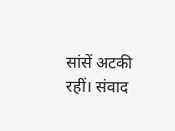सांसें अटकी रहीं। संवाद